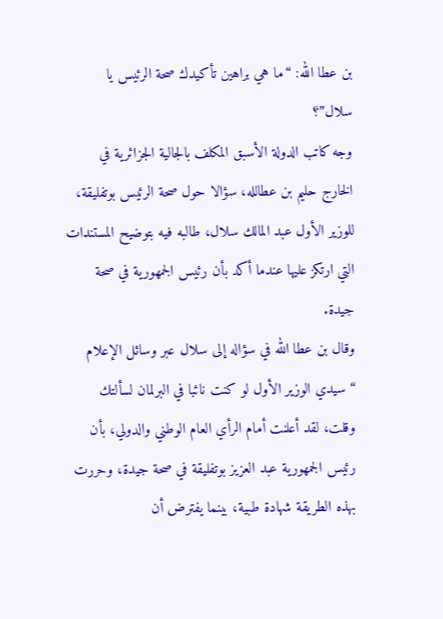بن عطا الله: “ما هي براهين تأكيدك صحة الرئيس يا سلال”؟
وجه كاتب الدولة الأسبق المكلف بالجالية الجزائرية في الخارج حليم بن عطالله، سؤالا حول صحة الرئيس بوتفليقة، للوزير الأول عبد المالك سلال، طالبه فيه بتوضيح المستندات التي ارتكز عليها عندما أكد بأن رئيس الجمهورية في صحة جيدة.
وقال بن عطا الله في سؤاله إلى سلال عبر وسائل الإعلام “سيدي الوزير الأول لو كنت نائبا في البرلمان لسألتك وقلت، لقد أعلنت أمام الرأي العام الوطني والدولي، بأن رئيس الجمهورية عبد العزيز بوتفليقة في صحة جيدة، وحررت بهذه الطريقة شهادة طبية، بينما يفترض أن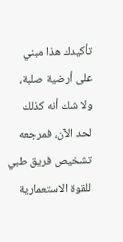تأكيدك هذا مبني على أرضية صلبة، ولا شك أنه كذلك لحد الآن، فمرجعه تشخيص فريق طبي للقوة الاستعمارية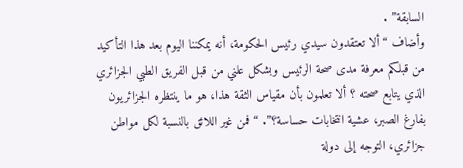السابقة” .
وأضاف “ألا تعتقدون سيدي رئيس الحكومة، أنه يمكننا اليوم بعد هذا التأكيد من قبلكم معرفة مدى صحة الرئيس وبشكل علني من قبل الفريق الطبي الجزائري الذي يتابع صحته ؟ ألا تعلمون بأن مقياس الثقة هذا، هو ما ينتظره الجزائريون بفارغ الصبر، عشية انتخابات حساسة؟”. “فمن غير اللائق بالنسبة لكل مواطن جزائري، التوجه إلى دولة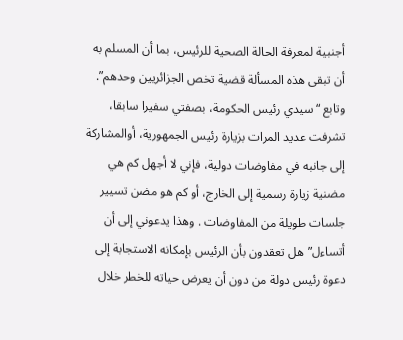أجنبية لمعرفة الحالة الصحية للرئيس، بما أن المسلم به أن تبقى هذه المسألة قضية تخص الجزائريين وحدهم”.
وتابع “سيدي رئيس الحكومة، بصفتي سفيرا سابقا، تشرفت عديد المرات بزيارة رئيس الجمهورية، أوالمشاركة إلى جانبه في مفاوضات دولية، فإني لا أجهل كم هي مضنية زيارة رسمية إلى الخارج، أو كم هو مضن تسيير جلسات طويلة من المفاوضات . وهذا يدعوني إلى أن أتساءل”هل تعقدون بأن الرئيس بإمكانه الاستجابة إلى دعوة رئيس دولة من دون أن يعرض حياته للخطر خلال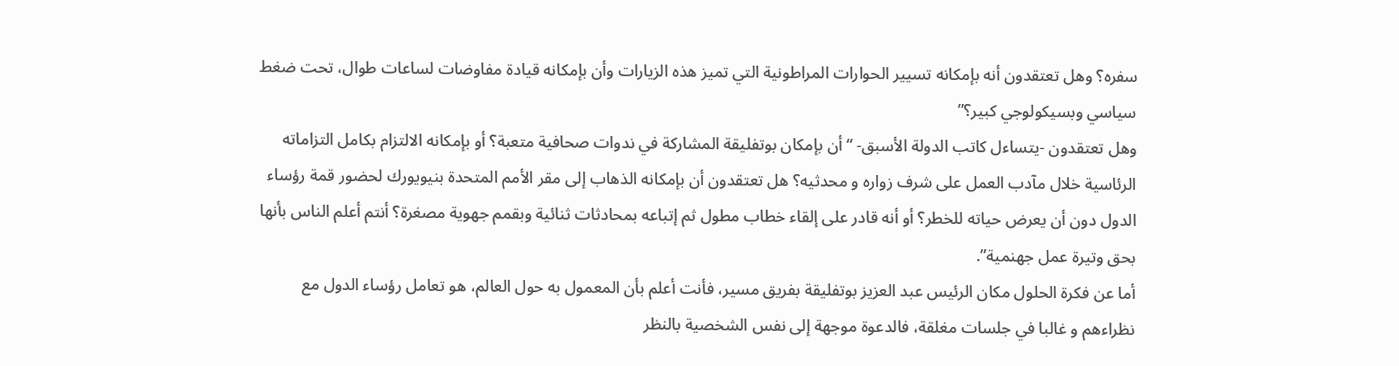سفره؟ وهل تعتقدون أنه بإمكانه تسيير الحوارات المراطونية التي تميز هذه الزيارات وأن بإمكانه قيادة مفاوضات لساعات طوال، تحت ضغط سياسي وبسيكولوجي كبير؟”
وهل تعتقدون -يتساءل كاتب الدولة الأسبق- “أن بإمكان بوتفليقة المشاركة في ندوات صحافية متعبة؟ أو بإمكانه الالتزام بكامل التزاماته الرئاسية خلال مآدب العمل على شرف زواره و محدثيه؟ هل تعتقدون أن بإمكانه الذهاب إلى مقر الأمم المتحدة بنيويورك لحضور قمة رؤساء الدول دون أن يعرض حياته للخطر؟ أو أنه قادر على إلقاء خطاب مطول ثم إتباعه بمحادثات ثنائية وبقمم جهوية مصغرة؟ أنتم أعلم الناس بأنها بحق وتيرة عمل جهنمية”.
أما عن فكرة الحلول مكان الرئيس عبد العزيز بوتفليقة بفريق مسير، فأنت أعلم بأن المعمول به حول العالم، هو تعامل رؤساء الدول مع نظراءهم و غالبا في جلسات مغلقة، فالدعوة موجهة إلى نفس الشخصية بالنظر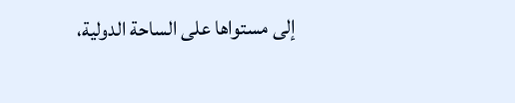إلى مستواها على الساحة الدولية،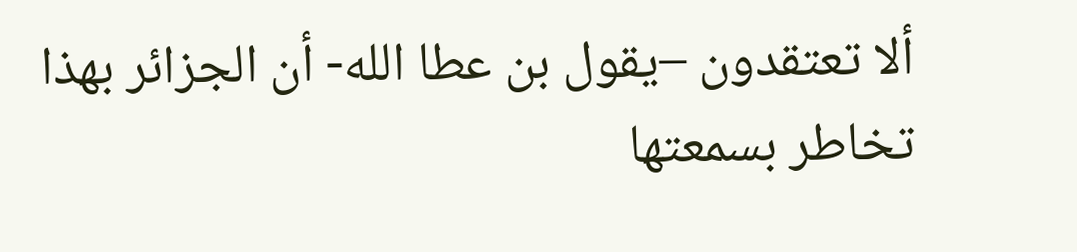ألا تعتقدون –يقول بن عطا الله- أن الجزائر بهذا تخاطر بسمعتها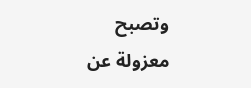وتصبح معزولة عن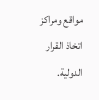مواقع ومراكز اتخاذ القرار الدولية.